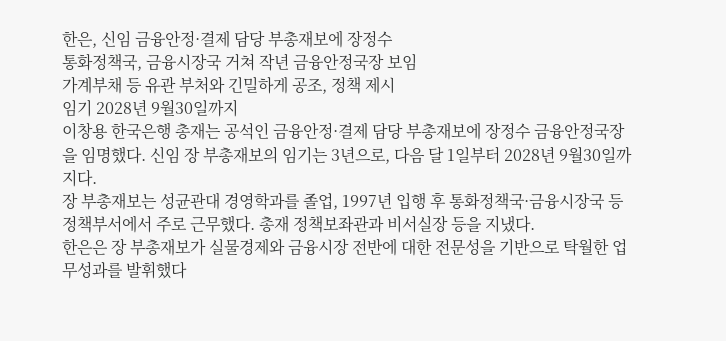한은, 신임 금융안정·결제 담당 부총재보에 장정수
통화정책국, 금융시장국 거쳐 작년 금융안정국장 보임
가계부채 등 유관 부처와 긴밀하게 공조, 정책 제시
임기 2028년 9월30일까지
이창용 한국은행 총재는 공석인 금융안정·결제 담당 부총재보에 장정수 금융안정국장을 임명했다. 신임 장 부총재보의 임기는 3년으로, 다음 달 1일부터 2028년 9월30일까지다.
장 부총재보는 성균관대 경영학과를 졸업, 1997년 입행 후 통화정책국·금융시장국 등 정책부서에서 주로 근무했다. 총재 정책보좌관과 비서실장 등을 지냈다.
한은은 장 부총재보가 실물경제와 금융시장 전반에 대한 전문성을 기반으로 탁월한 업무성과를 발휘했다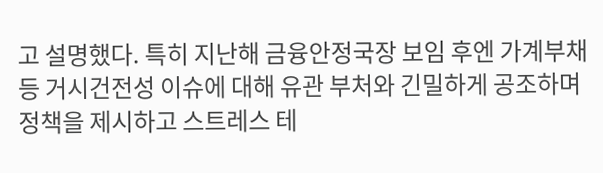고 설명했다. 특히 지난해 금융안정국장 보임 후엔 가계부채 등 거시건전성 이슈에 대해 유관 부처와 긴밀하게 공조하며 정책을 제시하고 스트레스 테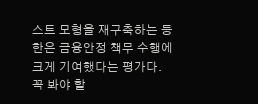스트 모형을 재구축하는 등 한은 금융안정 책무 수행에 크게 기여했다는 평가다.
꼭 봐야 할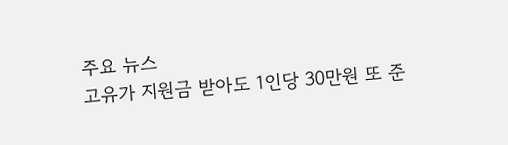주요 뉴스
고유가 지원금 받아도 1인당 30만원 또 준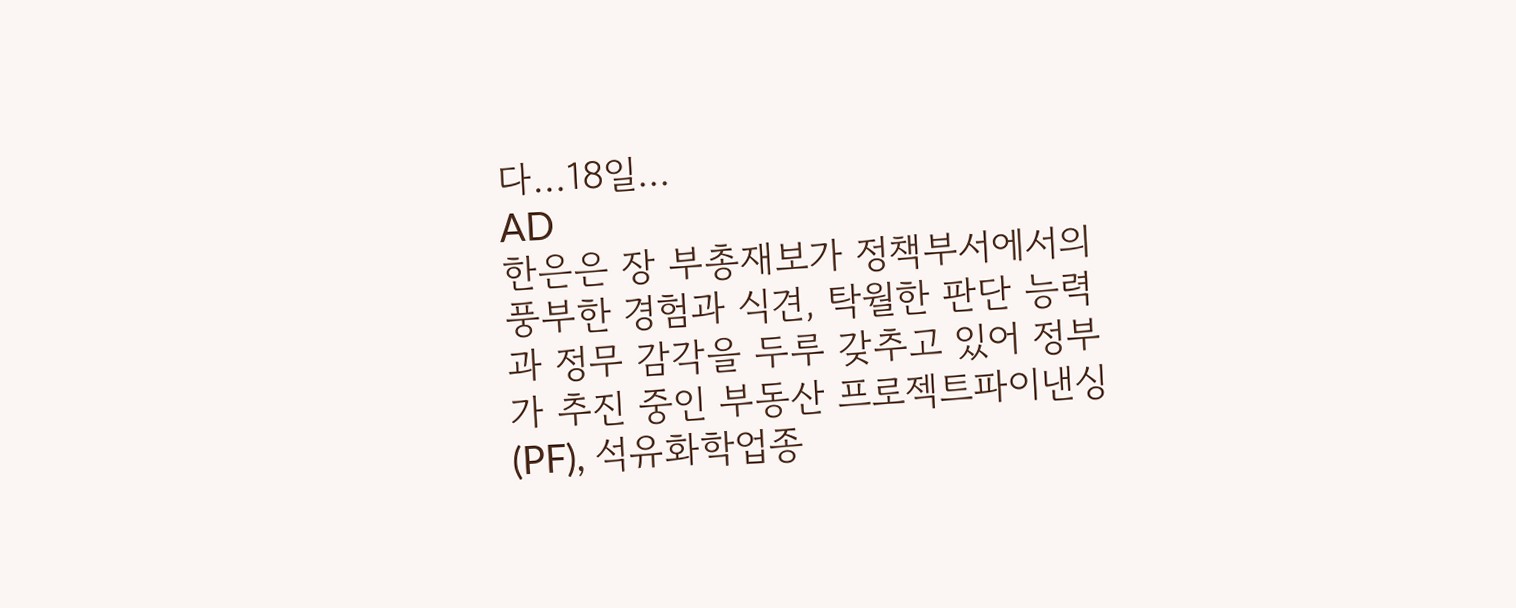다…18일...
AD
한은은 장 부총재보가 정책부서에서의 풍부한 경험과 식견, 탁월한 판단 능력과 정무 감각을 두루 갖추고 있어 정부가 추진 중인 부동산 프로젝트파이낸싱(PF), 석유화학업종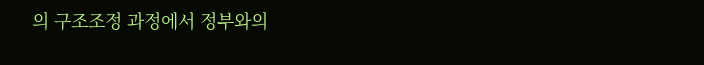의 구조조정 과정에서 정부와의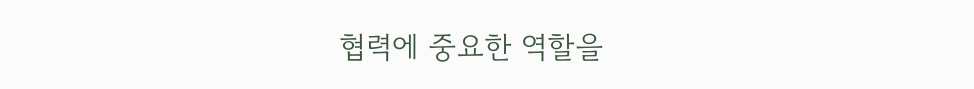협력에 중요한 역할을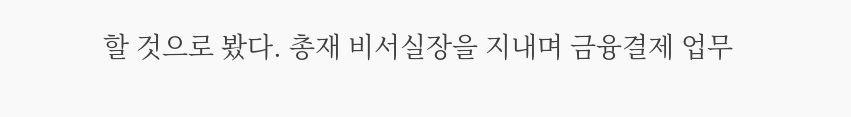할 것으로 봤다. 총재 비서실장을 지내며 금융결제 업무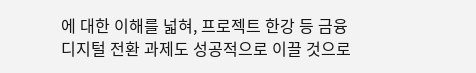에 대한 이해를 넓혀, 프로젝트 한강 등 금융 디지털 전환 과제도 성공적으로 이끌 것으로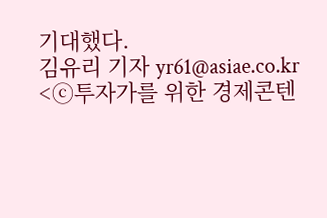기대했다.
김유리 기자 yr61@asiae.co.kr
<ⓒ투자가를 위한 경제콘텐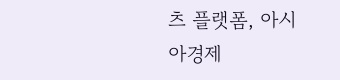츠 플랫폼, 아시아경제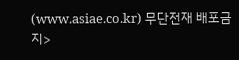(www.asiae.co.kr) 무단전재 배포금지>